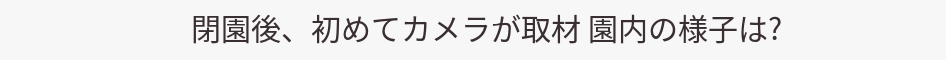閉園後、初めてカメラが取材 園内の様子は?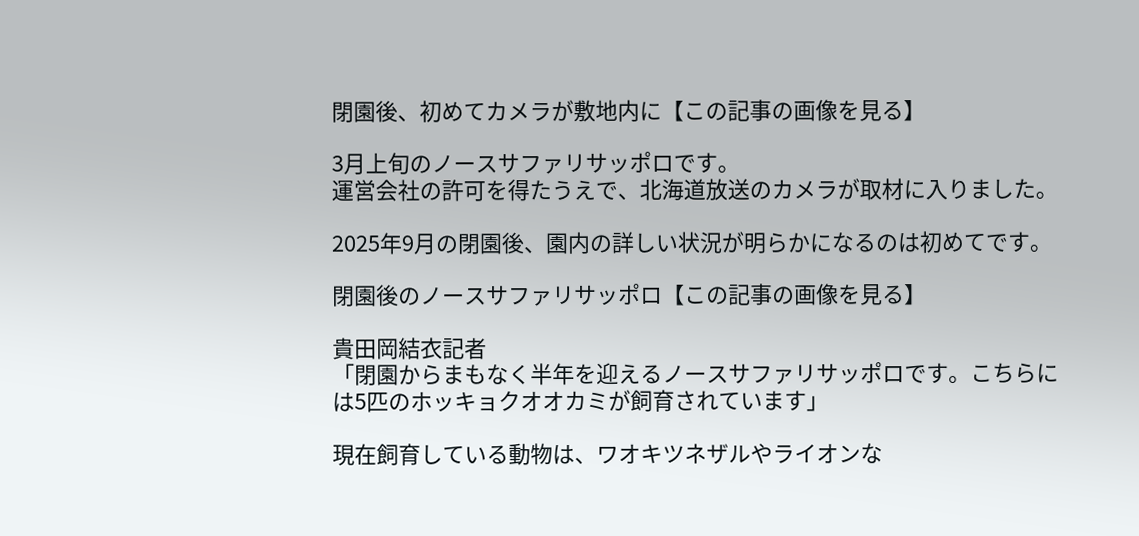閉園後、初めてカメラが敷地内に【この記事の画像を見る】

3月上旬のノースサファリサッポロです。
運営会社の許可を得たうえで、北海道放送のカメラが取材に入りました。

2025年9月の閉園後、園内の詳しい状況が明らかになるのは初めてです。

閉園後のノースサファリサッポロ【この記事の画像を見る】

貴田岡結衣記者
「閉園からまもなく半年を迎えるノースサファリサッポロです。こちらには5匹のホッキョクオオカミが飼育されています」

現在飼育している動物は、ワオキツネザルやライオンな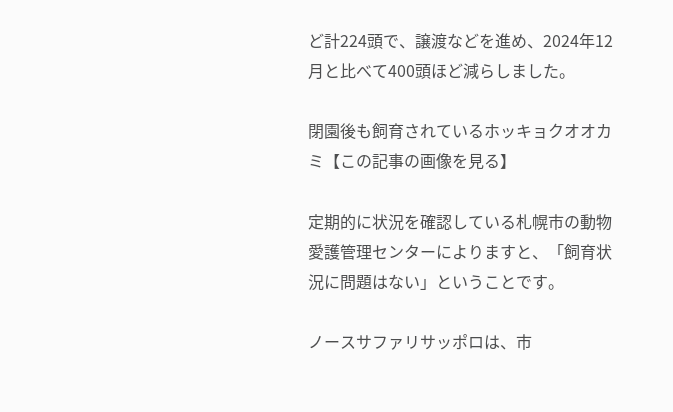ど計224頭で、譲渡などを進め、2024年12月と比べて400頭ほど減らしました。

閉園後も飼育されているホッキョクオオカミ【この記事の画像を見る】

定期的に状況を確認している札幌市の動物愛護管理センターによりますと、「飼育状況に問題はない」ということです。

ノースサファリサッポロは、市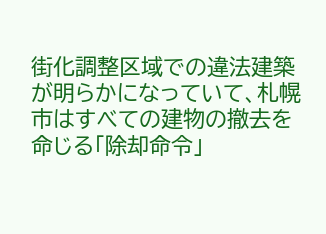街化調整区域での違法建築が明らかになっていて、札幌市はすべての建物の撤去を命じる「除却命令」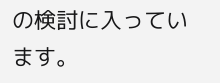の検討に入っています。